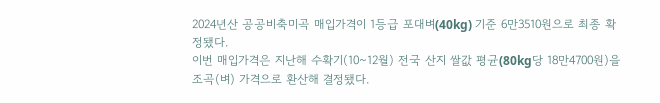2024년산 공공비축미곡 매입가격이 1등급 포대벼(40kg) 기준 6만3510원으로 최종 확정됐다.
이번 매입가격은 지난해 수확기(10~12월) 전국 산지 쌀값 평균(80kg당 18만4700원)을 조곡(벼) 가격으로 환산해 결정됐다.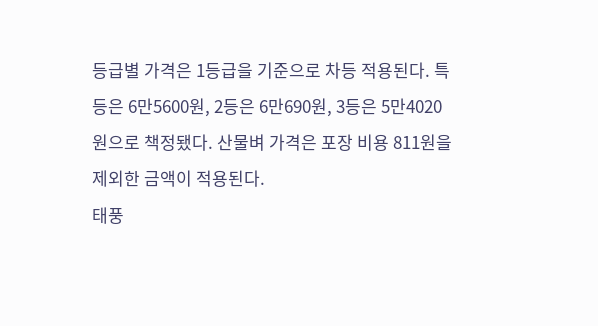등급별 가격은 1등급을 기준으로 차등 적용된다. 특등은 6만5600원, 2등은 6만690원, 3등은 5만4020원으로 책정됐다. 산물벼 가격은 포장 비용 811원을 제외한 금액이 적용된다.
태풍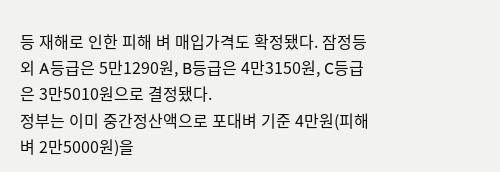등 재해로 인한 피해 벼 매입가격도 확정됐다. 잠정등외 A등급은 5만1290원, B등급은 4만3150원, C등급은 3만5010원으로 결정됐다.
정부는 이미 중간정산액으로 포대벼 기준 4만원(피해 벼 2만5000원)을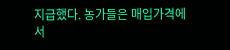지급했다. 농가들은 매입가격에서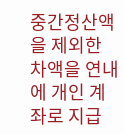중간정산액을 제외한 차액을 연내에 개인 계좌로 지급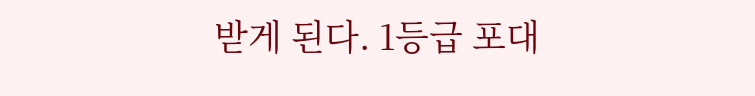받게 된다. 1등급 포대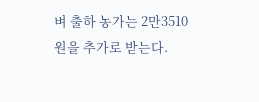벼 출하 농가는 2만3510원을 추가로 받는다.